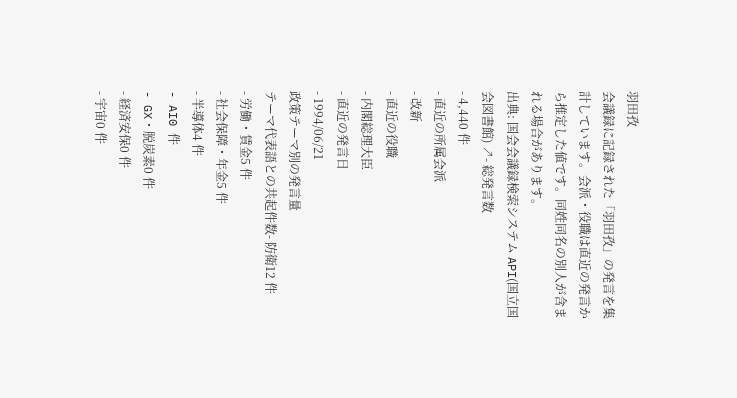羽田孜
会議録に記録された「羽田孜」の発言を集計しています。会派・役職は直近の発言から推定した値です。同姓同名の別人が含まれる場合があります。
出典: 国会会議録検索システム API(国立国会図書館) ↗- 総発言数
- 4,440 件
- 直近の所属会派
- 改新
- 直近の役職
- 内閣総理大臣
- 直近の発言日
- 1994/06/21
政策テーマ別の発言量
テーマ代表語との共起件数- 防衛12 件
- 労働・賃金5 件
- 社会保障・年金5 件
- 半導体4 件
- AI0 件
- GX・脱炭素0 件
- 経済安保0 件
- 宇宙0 件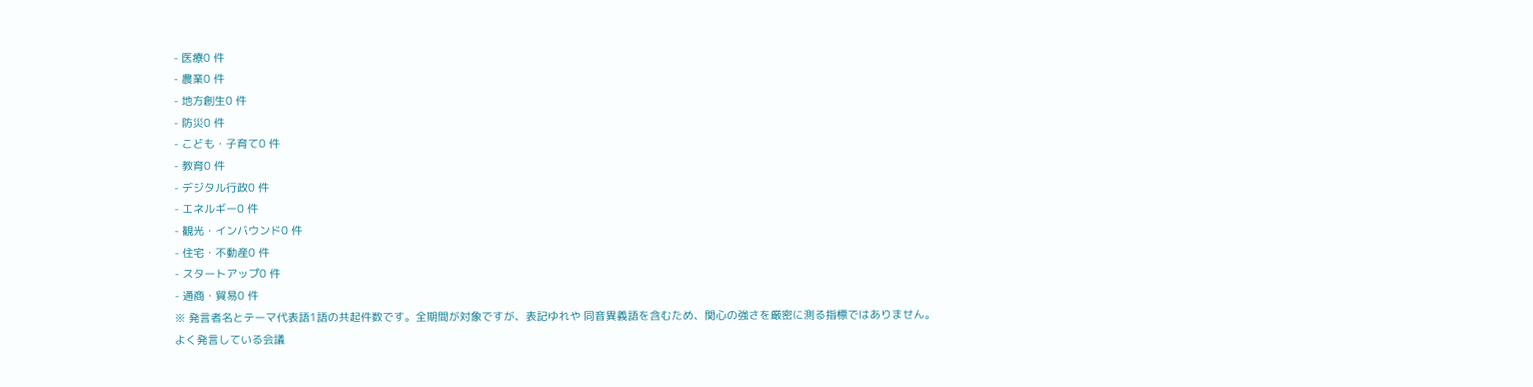- 医療0 件
- 農業0 件
- 地方創生0 件
- 防災0 件
- こども・子育て0 件
- 教育0 件
- デジタル行政0 件
- エネルギー0 件
- 観光・インバウンド0 件
- 住宅・不動産0 件
- スタートアップ0 件
- 通商・貿易0 件
※ 発言者名とテーマ代表語1語の共起件数です。全期間が対象ですが、表記ゆれや 同音異義語を含むため、関心の強さを厳密に測る指標ではありません。
よく発言している会議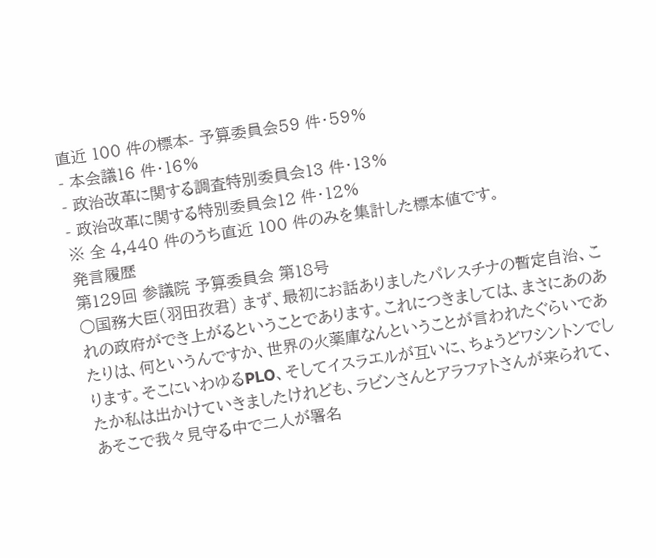直近 100 件の標本- 予算委員会59 件・59%
- 本会議16 件・16%
- 政治改革に関する調査特別委員会13 件・13%
- 政治改革に関する特別委員会12 件・12%
※ 全 4,440 件のうち直近 100 件のみを集計した標本値です。
発言履歴
第129回 参議院 予算委員会 第18号
○国務大臣(羽田孜君) まず、最初にお話ありましたパレスチナの暫定自治、これの政府ができ上がるということであります。これにつきましては、まさにあのあたりは、何というんですか、世界の火薬庫なんということが言われたぐらいであります。そこにいわゆるPLO、そしてイスラエルが互いに、ちょうどワシントンでしたか私は出かけていきましたけれども、ラビンさんとアラファトさんが来られて、あそこで我々見守る中で二人が署名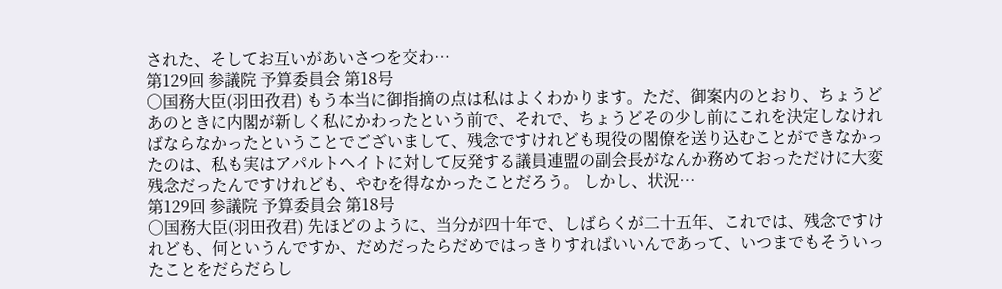された、そしてお互いがあいさつを交わ…
第129回 参議院 予算委員会 第18号
○国務大臣(羽田孜君) もう本当に御指摘の点は私はよくわかります。ただ、御案内のとおり、ちょうどあのときに内閣が新しく私にかわったという前で、それで、ちょうどその少し前にこれを決定しなければならなかったということでございまして、残念ですけれども現役の閣僚を送り込むことができなかったのは、私も実はアパルトヘイトに対して反発する議員連盟の副会長がなんか務めておっただけに大変残念だったんですけれども、やむを得なかったことだろう。 しかし、状況…
第129回 参議院 予算委員会 第18号
○国務大臣(羽田孜君) 先ほどのように、当分が四十年で、しばらくが二十五年、これでは、残念ですけれども、何というんですか、だめだったらだめではっきりすればいいんであって、いつまでもそういったことをだらだらし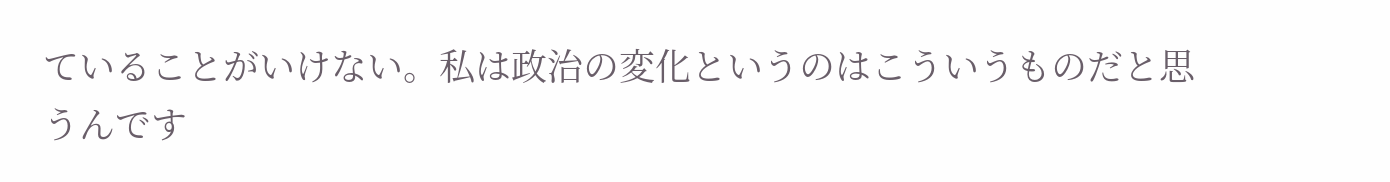ていることがいけない。私は政治の変化というのはこういうものだと思うんです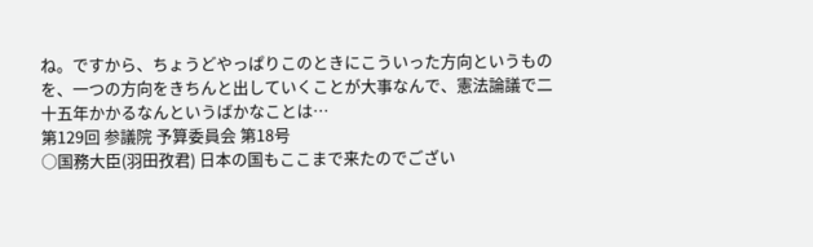ね。ですから、ちょうどやっぱりこのときにこういった方向というものを、一つの方向をきちんと出していくことが大事なんで、憲法論議で二十五年かかるなんというばかなことは…
第129回 参議院 予算委員会 第18号
○国務大臣(羽田孜君) 日本の国もここまで来たのでござい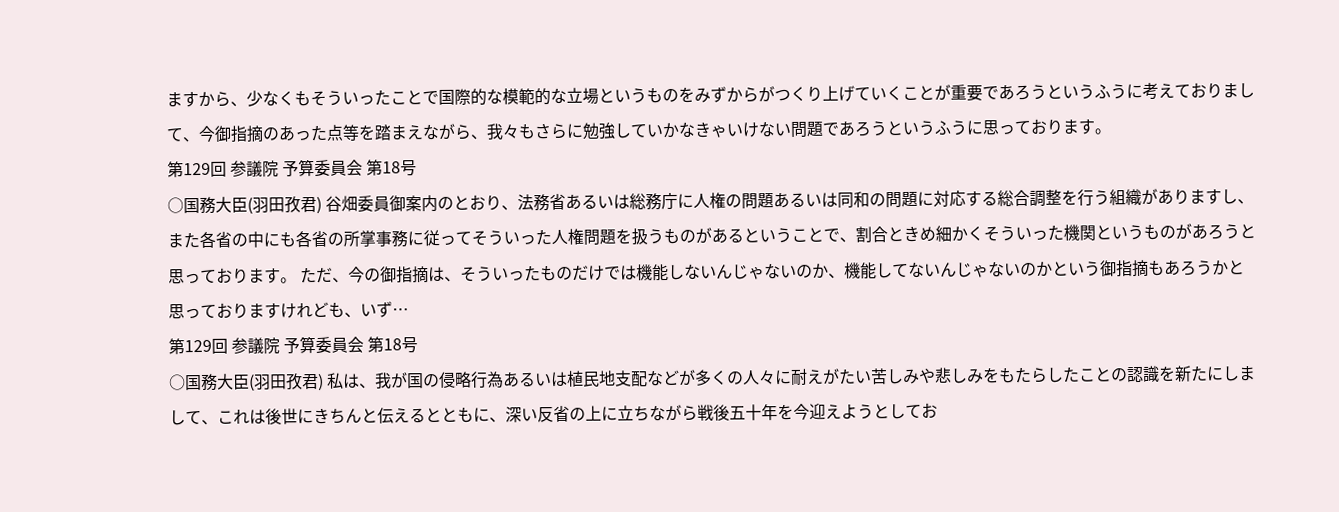ますから、少なくもそういったことで国際的な模範的な立場というものをみずからがつくり上げていくことが重要であろうというふうに考えておりまして、今御指摘のあった点等を踏まえながら、我々もさらに勉強していかなきゃいけない問題であろうというふうに思っております。
第129回 参議院 予算委員会 第18号
○国務大臣(羽田孜君) 谷畑委員御案内のとおり、法務省あるいは総務庁に人権の問題あるいは同和の問題に対応する総合調整を行う組織がありますし、また各省の中にも各省の所掌事務に従ってそういった人権問題を扱うものがあるということで、割合ときめ細かくそういった機関というものがあろうと思っております。 ただ、今の御指摘は、そういったものだけでは機能しないんじゃないのか、機能してないんじゃないのかという御指摘もあろうかと思っておりますけれども、いず…
第129回 参議院 予算委員会 第18号
○国務大臣(羽田孜君) 私は、我が国の侵略行為あるいは植民地支配などが多くの人々に耐えがたい苦しみや悲しみをもたらしたことの認識を新たにしまして、これは後世にきちんと伝えるとともに、深い反省の上に立ちながら戦後五十年を今迎えようとしてお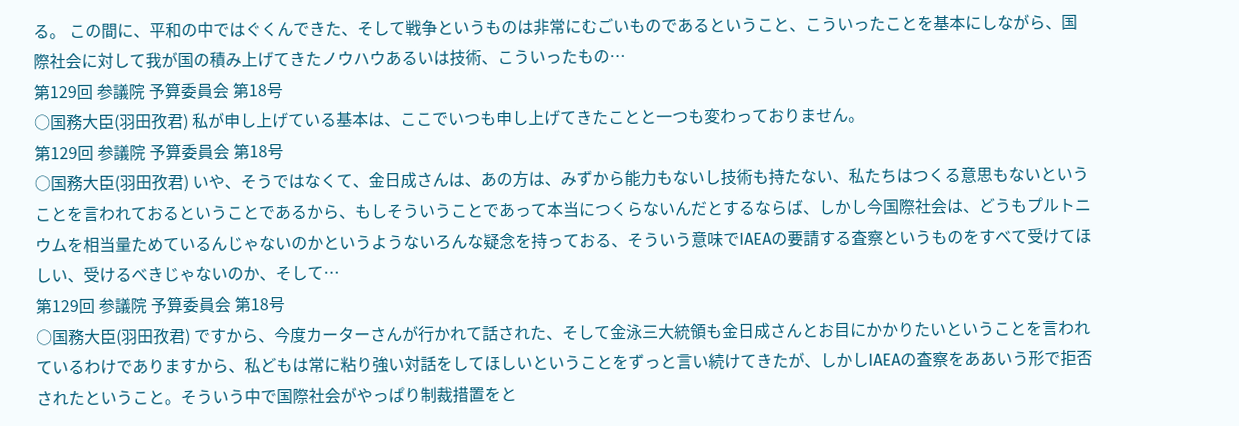る。 この間に、平和の中ではぐくんできた、そして戦争というものは非常にむごいものであるということ、こういったことを基本にしながら、国際社会に対して我が国の積み上げてきたノウハウあるいは技術、こういったもの…
第129回 参議院 予算委員会 第18号
○国務大臣(羽田孜君) 私が申し上げている基本は、ここでいつも申し上げてきたことと一つも変わっておりません。
第129回 参議院 予算委員会 第18号
○国務大臣(羽田孜君) いや、そうではなくて、金日成さんは、あの方は、みずから能力もないし技術も持たない、私たちはつくる意思もないということを言われておるということであるから、もしそういうことであって本当につくらないんだとするならば、しかし今国際社会は、どうもプルトニウムを相当量ためているんじゃないのかというようないろんな疑念を持っておる、そういう意味でIAEAの要請する査察というものをすべて受けてほしい、受けるべきじゃないのか、そして…
第129回 参議院 予算委員会 第18号
○国務大臣(羽田孜君) ですから、今度カーターさんが行かれて話された、そして金泳三大統領も金日成さんとお目にかかりたいということを言われているわけでありますから、私どもは常に粘り強い対話をしてほしいということをずっと言い続けてきたが、しかしIAEAの査察をああいう形で拒否されたということ。そういう中で国際社会がやっぱり制裁措置をと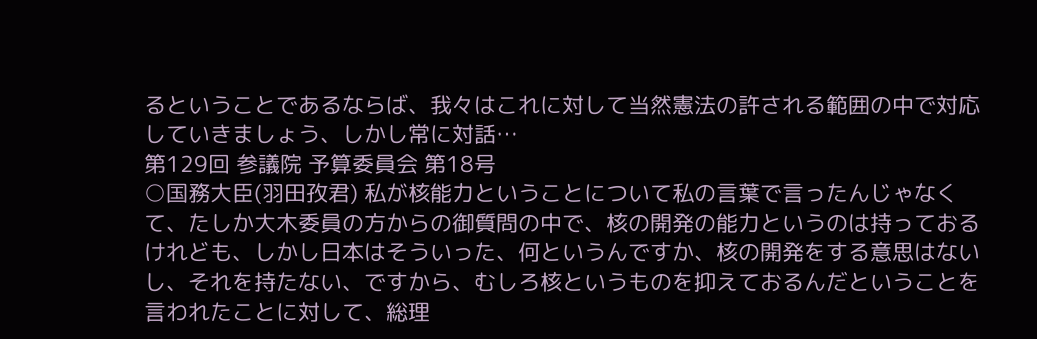るということであるならば、我々はこれに対して当然憲法の許される範囲の中で対応していきましょう、しかし常に対話…
第129回 参議院 予算委員会 第18号
○国務大臣(羽田孜君) 私が核能力ということについて私の言葉で言ったんじゃなくて、たしか大木委員の方からの御質問の中で、核の開発の能力というのは持っておるけれども、しかし日本はそういった、何というんですか、核の開発をする意思はないし、それを持たない、ですから、むしろ核というものを抑えておるんだということを言われたことに対して、総理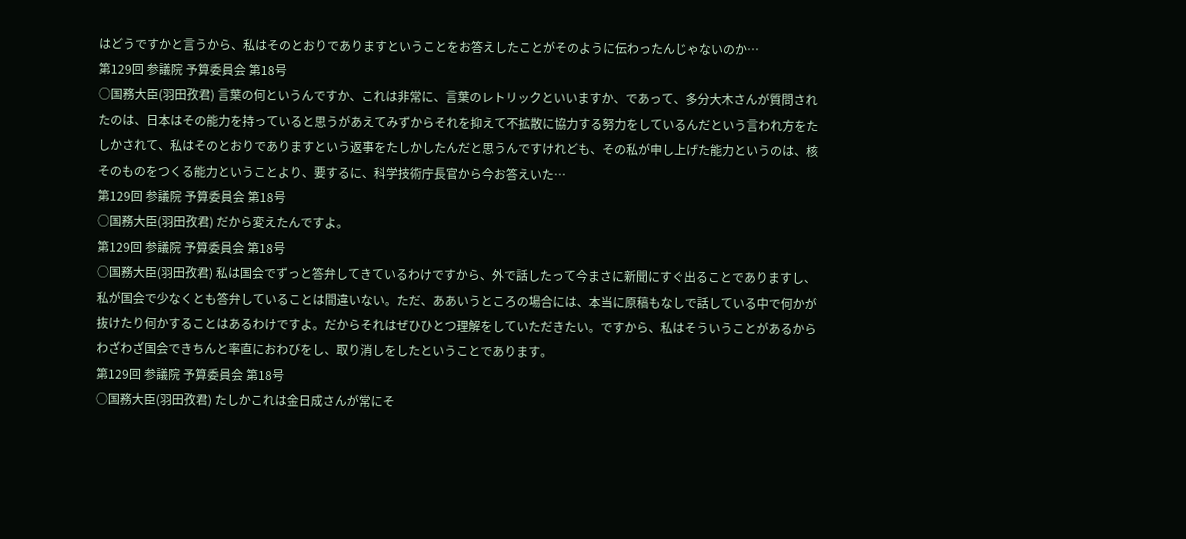はどうですかと言うから、私はそのとおりでありますということをお答えしたことがそのように伝わったんじゃないのか…
第129回 参議院 予算委員会 第18号
○国務大臣(羽田孜君) 言葉の何というんですか、これは非常に、言葉のレトリックといいますか、であって、多分大木さんが質問されたのは、日本はその能力を持っていると思うがあえてみずからそれを抑えて不拡散に協力する努力をしているんだという言われ方をたしかされて、私はそのとおりでありますという返事をたしかしたんだと思うんですけれども、その私が申し上げた能力というのは、核そのものをつくる能力ということより、要するに、科学技術庁長官から今お答えいた…
第129回 参議院 予算委員会 第18号
○国務大臣(羽田孜君) だから変えたんですよ。
第129回 参議院 予算委員会 第18号
○国務大臣(羽田孜君) 私は国会でずっと答弁してきているわけですから、外で話したって今まさに新聞にすぐ出ることでありますし、私が国会で少なくとも答弁していることは間違いない。ただ、ああいうところの場合には、本当に原稿もなしで話している中で何かが抜けたり何かすることはあるわけですよ。だからそれはぜひひとつ理解をしていただきたい。ですから、私はそういうことがあるからわざわざ国会できちんと率直におわびをし、取り消しをしたということであります。
第129回 参議院 予算委員会 第18号
○国務大臣(羽田孜君) たしかこれは金日成さんが常にそ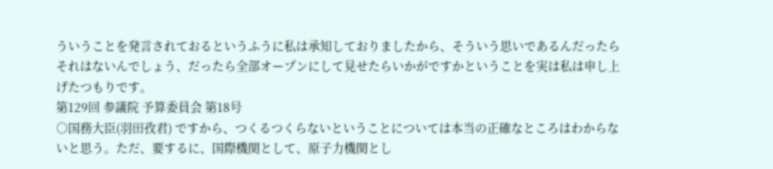ういうことを発言されておるというふうに私は承知しておりましたから、そういう思いであるんだったらそれはないんでしょう、だったら全部オープンにして見せたらいかがですかということを実は私は申し上げたつもりです。
第129回 参議院 予算委員会 第18号
○国務大臣(羽田孜君) ですから、つくるつくらないということについては本当の正確なところはわからないと思う。ただ、要するに、国際機関として、原子力機関とし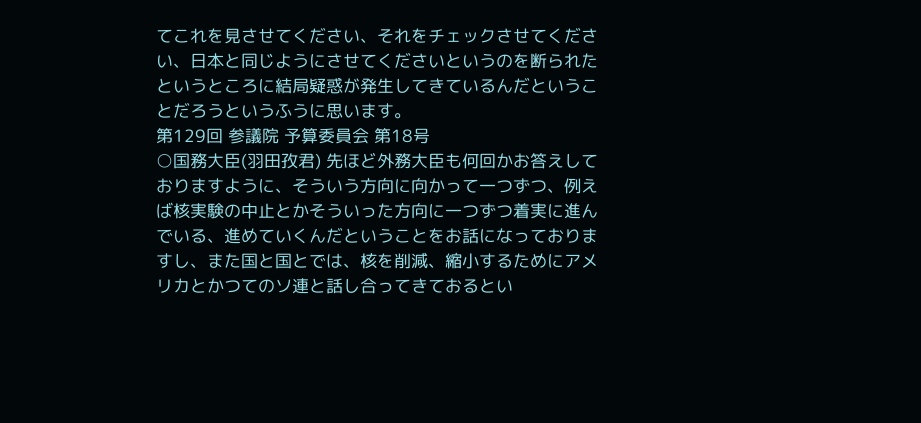てこれを見させてください、それをチェックさせてください、日本と同じようにさせてくださいというのを断られたというところに結局疑惑が発生してきているんだということだろうというふうに思います。
第129回 参議院 予算委員会 第18号
○国務大臣(羽田孜君) 先ほど外務大臣も何回かお答えしておりますように、そういう方向に向かって一つずつ、例えば核実験の中止とかそういった方向に一つずつ着実に進んでいる、進めていくんだということをお話になっておりますし、また国と国とでは、核を削減、縮小するためにアメリカとかつてのソ連と話し合ってきておるとい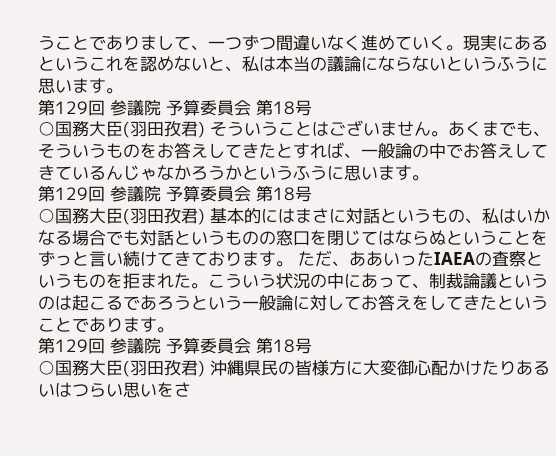うことでありまして、一つずつ間違いなく進めていく。現実にあるというこれを認めないと、私は本当の議論にならないというふうに思います。
第129回 参議院 予算委員会 第18号
○国務大臣(羽田孜君) そういうことはございません。あくまでも、そういうものをお答えしてきたとすれば、一般論の中でお答えしてきているんじゃなかろうかというふうに思います。
第129回 参議院 予算委員会 第18号
○国務大臣(羽田孜君) 基本的にはまさに対話というもの、私はいかなる場合でも対話というものの窓口を閉じてはならぬということをずっと言い続けてきております。 ただ、ああいったIAEAの査察というものを拒まれた。こういう状況の中にあって、制裁論議というのは起こるであろうという一般論に対してお答えをしてきたということであります。
第129回 参議院 予算委員会 第18号
○国務大臣(羽田孜君) 沖縄県民の皆様方に大変御心配かけたりあるいはつらい思いをさ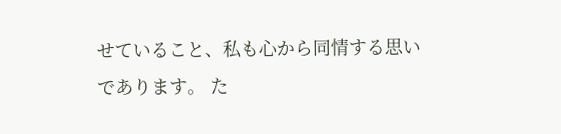せていること、私も心から同情する思いであります。 た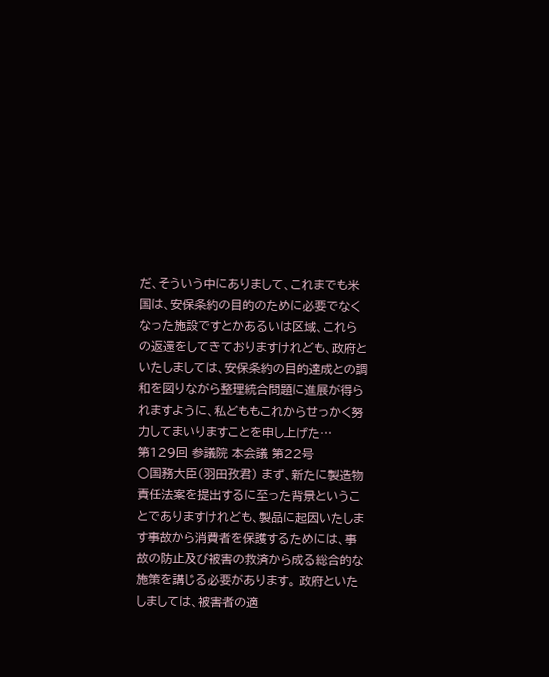だ、そういう中にありまして、これまでも米国は、安保条約の目的のために必要でなくなった施設ですとかあるいは区域、これらの返還をしてきておりますけれども、政府といたしましては、安保条約の目的達成との調和を図りながら整理統合問題に進展が得られますように、私どももこれからせっかく努力してまいりますことを申し上げた…
第129回 参議院 本会議 第22号
○国務大臣(羽田孜君) まず、新たに製造物責任法案を提出するに至った背景ということでありますけれども、製品に起因いたします事故から消費者を保護するためには、事故の防止及び被害の救済から成る総合的な施策を講じる必要があります。 政府といたしましては、被害者の適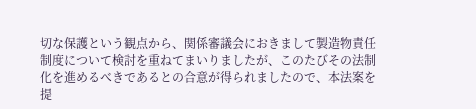切な保護という観点から、関係審議会におきまして製造物責任制度について検討を重ねてまいりましたが、このたびその法制化を進めるべきであるとの合意が得られましたので、本法案を提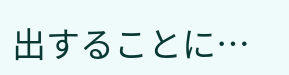出することに…